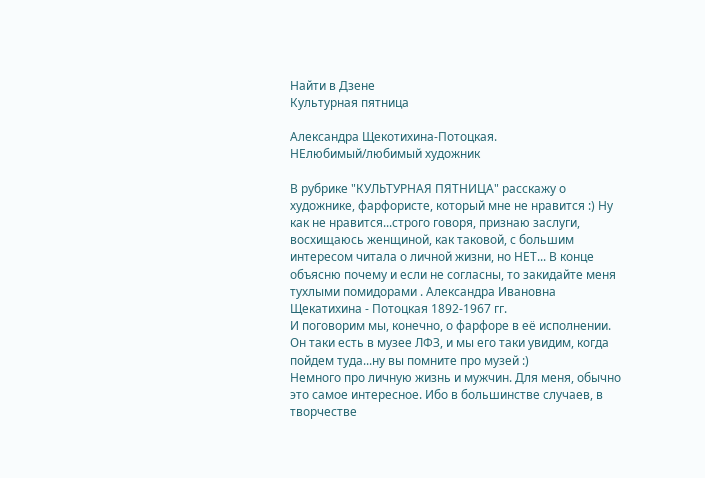Найти в Дзене
Культурная пятница

Александра Щекотихина-Потоцкая. НЕлюбимый/любимый художник

В рубрике "КУЛЬТУРНАЯ ПЯТНИЦА" расскажу о художнике, фарфористе, который мне не нравится :) Ну как не нравится...строго говоря, признаю заслуги, восхищаюсь женщиной, как таковой, с большим интересом читала о личной жизни, но НЕТ... В конце объясню почему и если не согласны, то закидайте меня тухлыми помидорами . Александра Ивановна Щекатихина - Потоцкая 1892-1967 гг.
И поговорим мы, конечно, о фарфоре в её исполнении.
Он таки есть в музее ЛФЗ, и мы его таки увидим, когда пойдем туда...ну вы помните про музей :)
Немного про личную жизнь и мужчин. Для меня, обычно это самое интересное. Ибо в большинстве случаев, в творчестве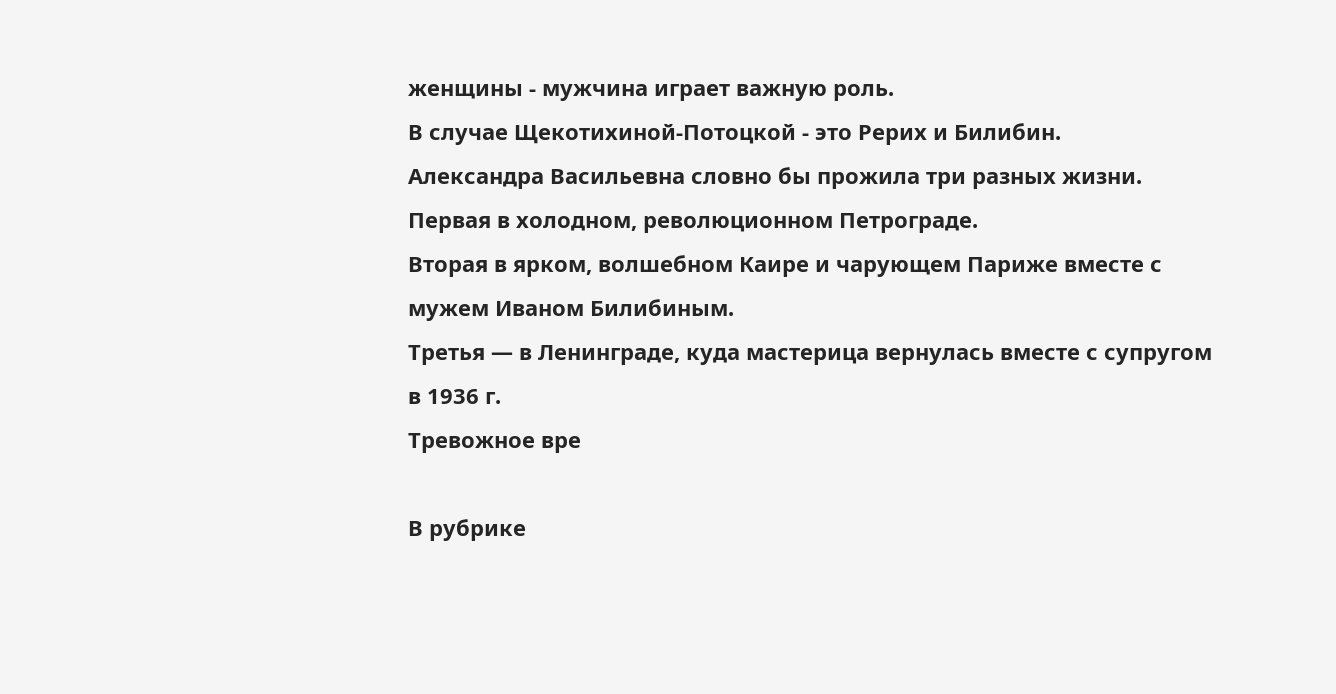женщины - мужчина играет важную роль.
В случае Щекотихиной-Потоцкой - это Рерих и Билибин.
Александра Васильевна словно бы прожила три разных жизни.
Первая в холодном, революционном Петрограде.
Вторая в ярком, волшебном Каире и чарующем Париже вместе с мужем Иваном Билибиным.
Третья — в Ленинграде, куда мастерица вернулась вместе с супругом в 1936 г.
Тревожное вре

В рубрике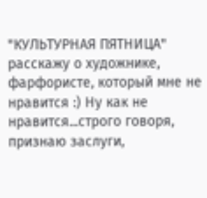"КУЛЬТУРНАЯ ПЯТНИЦА" расскажу о художнике, фарфористе, который мне не нравится :) Ну как не нравится...строго говоря, признаю заслуги,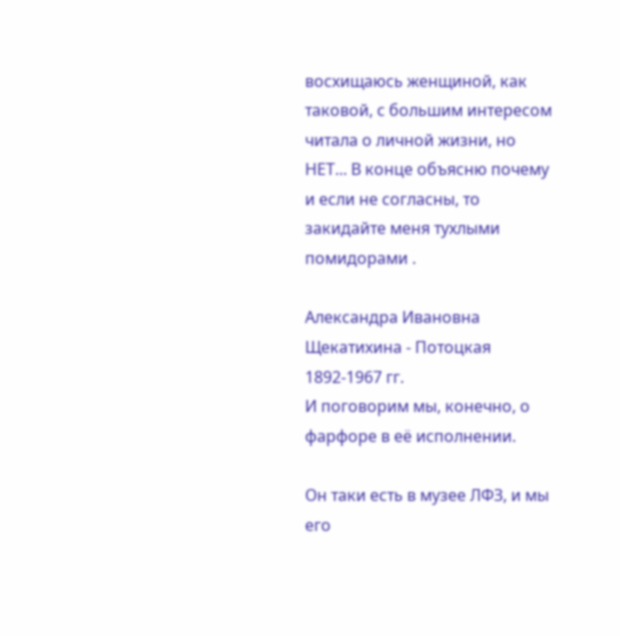восхищаюсь женщиной, как таковой, с большим интересом читала о личной жизни, но НЕТ... В конце объясню почему и если не согласны, то закидайте меня тухлыми помидорами .

Александра Ивановна Щекатихина - Потоцкая 1892-1967 гг.
И поговорим мы, конечно, о фарфоре в её исполнении.

Он таки есть в музее ЛФЗ, и мы его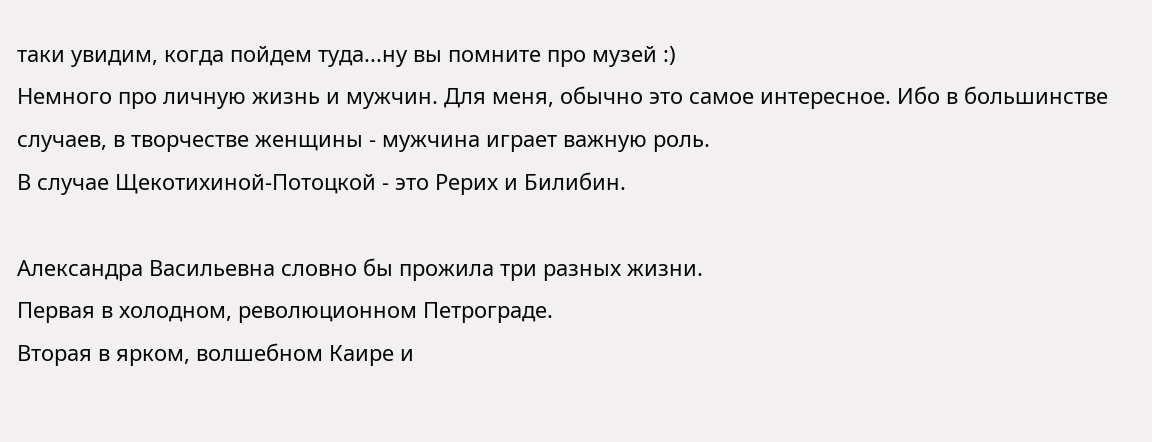таки увидим, когда пойдем туда...ну вы помните про музей :)
Немного про личную жизнь и мужчин. Для меня, обычно это самое интересное. Ибо в большинстве случаев, в творчестве женщины - мужчина играет важную роль.
В случае Щекотихиной-Потоцкой - это Рерих и Билибин.

Александра Васильевна словно бы прожила три разных жизни.
Первая в холодном, революционном Петрограде.
Вторая в ярком, волшебном Каире и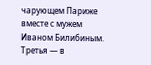чарующем Париже вместе с мужем Иваном Билибиным.
Третья — в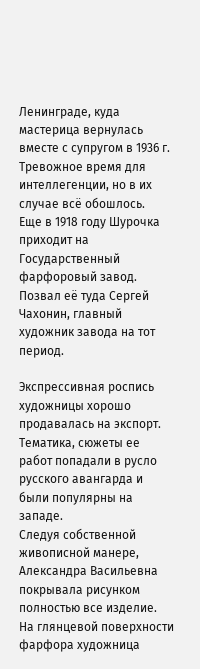Ленинграде, куда мастерица вернулась вместе с супругом в 1936 г.
Тревожное время для интеллегенции, но в их случае всё обошлось.
Еще в 1918 году Шурочка приходит на Государственный фарфоровый завод.
Позвал её туда Сергей Чахонин, главный художник завода на тот период.

Экспрессивная роспись художницы хорошо продавалась на экспорт.
Тематика, сюжеты ее работ попадали в русло русского авангарда и были популярны на западе.
Следуя собственной живописной манере, Александра Васильевна покрывала рисунком полностью все изделие.
На глянцевой поверхности фарфора художница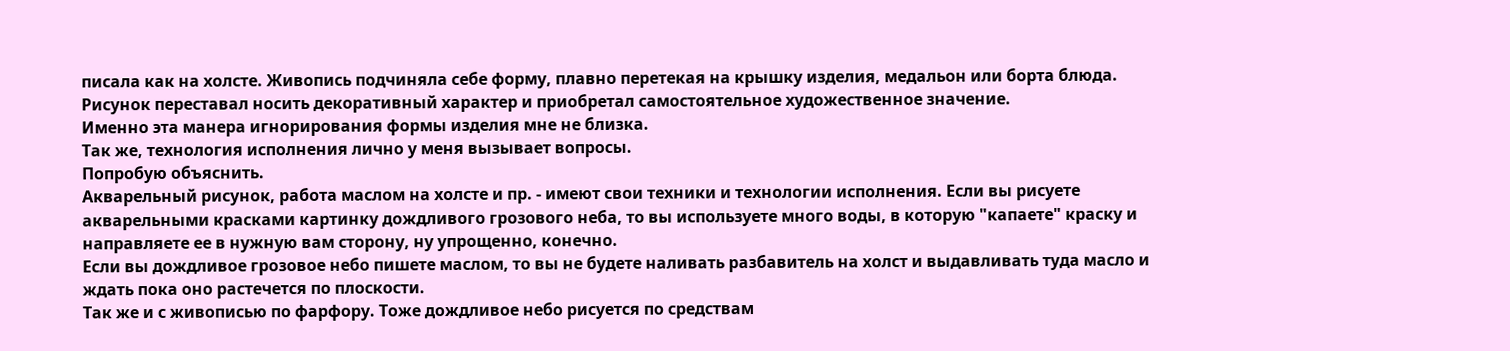писала как на холсте. Живопись подчиняла себе форму, плавно перетекая на крышку изделия, медальон или борта блюда.
Рисунок переставал носить декоративный характер и приобретал самостоятельное художественное значение.
Именно эта манера игнорирования формы изделия мне не близка.
Так же, технология исполнения лично у меня вызывает вопросы.
Попробую объяснить.
Акварельный рисунок, работа маслом на холсте и пр. - имеют свои техники и технологии исполнения. Если вы рисуете акварельными красками картинку дождливого грозового неба, то вы используете много воды, в которую "капаете" краску и направляете ее в нужную вам сторону, ну упрощенно, конечно.
Если вы дождливое грозовое небо пишете маслом, то вы не будете наливать разбавитель на холст и выдавливать туда масло и ждать пока оно растечется по плоскости.
Так же и с живописью по фарфору. Тоже дождливое небо рисуется по средствам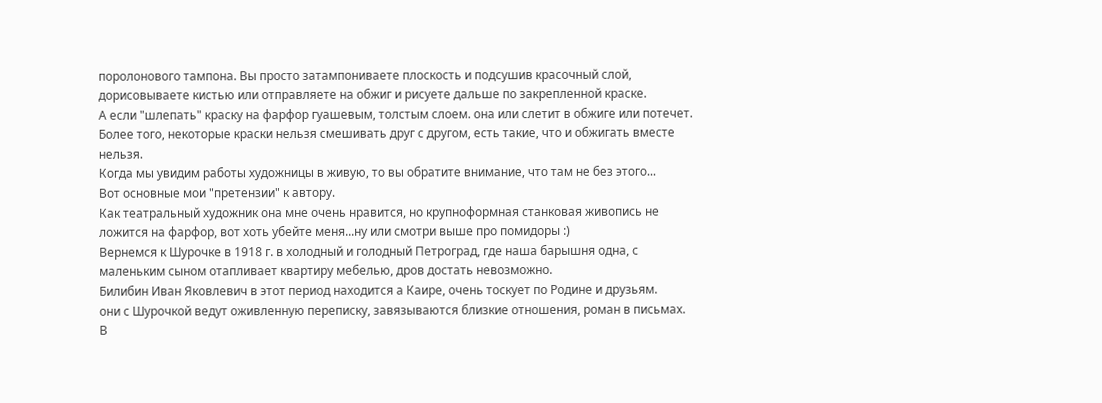поролонового тампона. Вы просто затампониваете плоскость и подсушив красочный слой, дорисовываете кистью или отправляете на обжиг и рисуете дальше по закрепленной краске.
А если "шлепать" краску на фарфор гуашевым, толстым слоем. она или слетит в обжиге или потечет. Более того, некоторые краски нельзя смешивать друг с другом, есть такие, что и обжигать вместе нельзя.
Когда мы увидим работы художницы в живую, то вы обратите внимание, что там не без этого...
Вот основные мои "претензии" к автору.
Как театральный художник она мне очень нравится, но крупноформная станковая живопись не ложится на фарфор, вот хоть убейте меня...ну или смотри выше про помидоры :)
Вернемся к Шурочке в 1918 г. в холодный и голодный Петроград, где наша барышня одна, с маленьким сыном отапливает квартиру мебелью, дров достать невозможно.
Билибин Иван Яковлевич в этот период находится а Каире, очень тоскует по Родине и друзьям.
они с Шурочкой ведут оживленную переписку, завязываются близкие отношения, роман в письмах.
В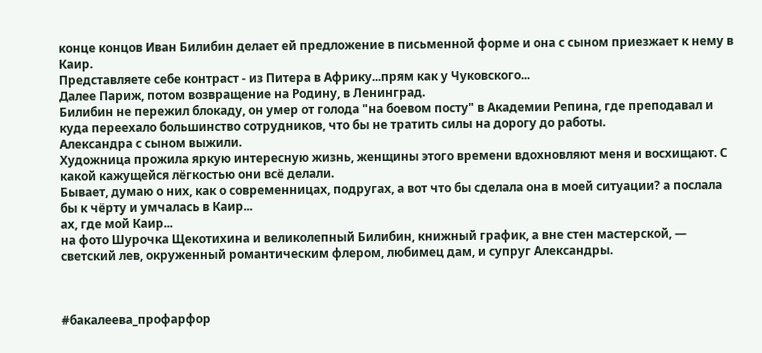конце концов Иван Билибин делает ей предложение в письменной форме и она с сыном приезжает к нему в Каир.
Представляете себе контраст - из Питера в Африку...прям как у Чуковского...
Далее Париж, потом возвращение на Родину, в Ленинград.
Билибин не пережил блокаду, он умер от голода "на боевом посту" в Академии Репина, где преподавал и куда переехало большинство сотрудников, что бы не тратить силы на дорогу до работы.
Александра с сыном выжили.
Художница прожила яркую интересную жизнь, женщины этого времени вдохновляют меня и восхищают. С какой кажущейся лёгкостью они всё делали.
Бывает, думаю о них, как о современницах, подругах, а вот что бы сделала она в моей ситуации? а послала бы к чёрту и умчалась в Каир...
ах, где мой Каир...
на фото Шурочка Щекотихина и великолепный Билибин, книжный график, а вне стен мастерской, — светский лев, окруженный романтическим флером, любимец дам, и супруг Александры.



#бакалеева_профарфор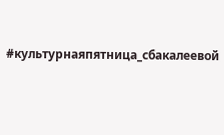#культурнаяпятница_сбакалеевой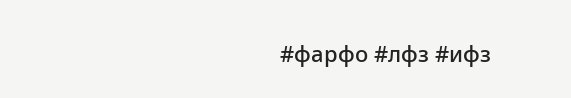#фарфо #лфз #ифз